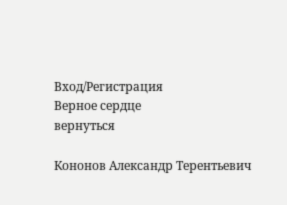Вход/Регистрация
Верное сердце
вернуться

Кононов Александр Терентьевич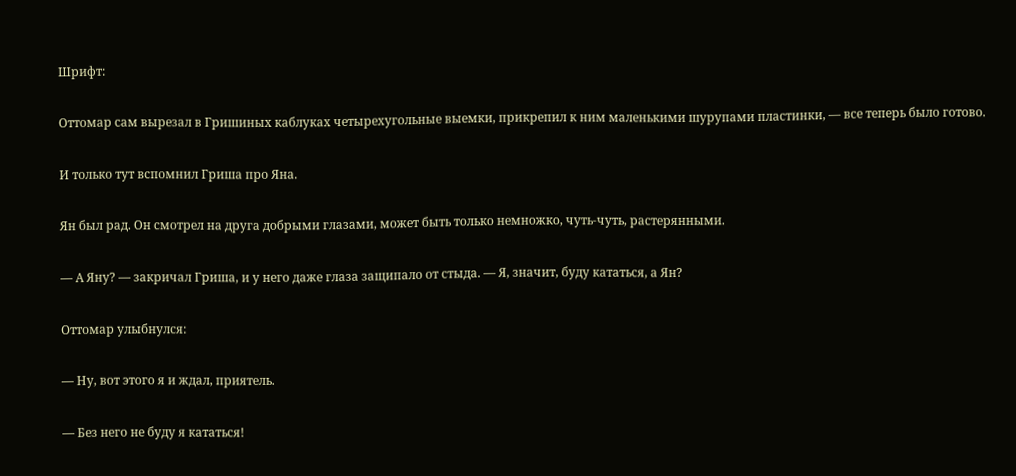Шрифт:

Оттомар сам вырезал в Гришиных каблуках четырехугольные выемки, прикрепил к ним маленькими шурупами пластинки, — все теперь было готово.

И только тут вспомнил Гриша про Яна.

Ян был рад. Он смотрел на друга добрыми глазами, может быть только немножко, чуть-чуть, растерянными.

— А Яну? — закричал Гриша, и у него даже глаза защипало от стыда. — Я, значит, буду кататься, а Ян?

Оттомар улыбнулся:

— Ну, вот этого я и ждал, приятель.

— Без него не буду я кататься!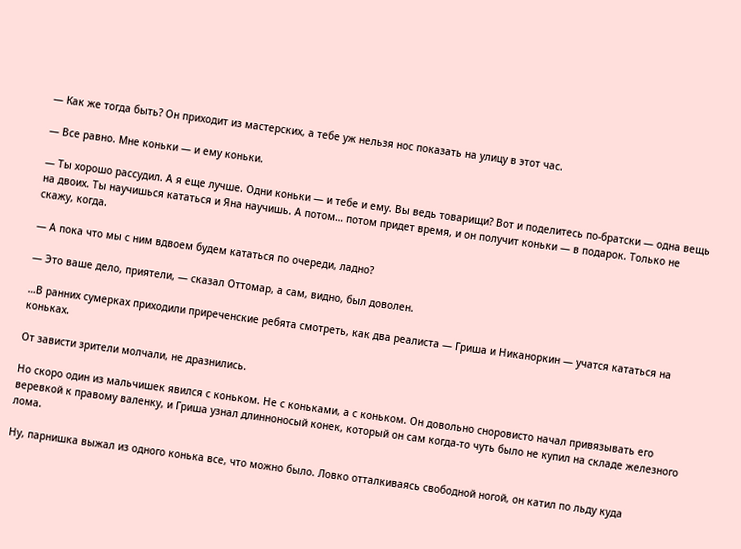— Как же тогда быть? Он приходит из мастерских, а тебе уж нельзя нос показать на улицу в этот час.

— Все равно. Мне коньки — и ему коньки.

— Ты хорошо рассудил. А я еще лучше. Одни коньки — и тебе и ему. Вы ведь товарищи? Вот и поделитесь по-братски — одна вещь на двоих. Ты научишься кататься и Яна научишь. А потом… потом придет время, и он получит коньки — в подарок. Только не скажу, когда.

— А пока что мы с ним вдвоем будем кататься по очереди, ладно?

— Это ваше дело, приятели, — сказал Оттомар, а сам, видно, был доволен.

…В ранних сумерках приходили приреченские ребята смотреть, как два реалиста — Гриша и Никаноркин — учатся кататься на коньках.

От зависти зрители молчали, не дразнились.

Но скоро один из мальчишек явился с коньком. Не с коньками, а с коньком. Он довольно сноровисто начал привязывать его веревкой к правому валенку, и Гриша узнал длинноносый конек, который он сам когда-то чуть было не купил на складе железного лома.

Ну, парнишка выжал из одного конька все, что можно было. Ловко отталкиваясь свободной ногой, он катил по льду куда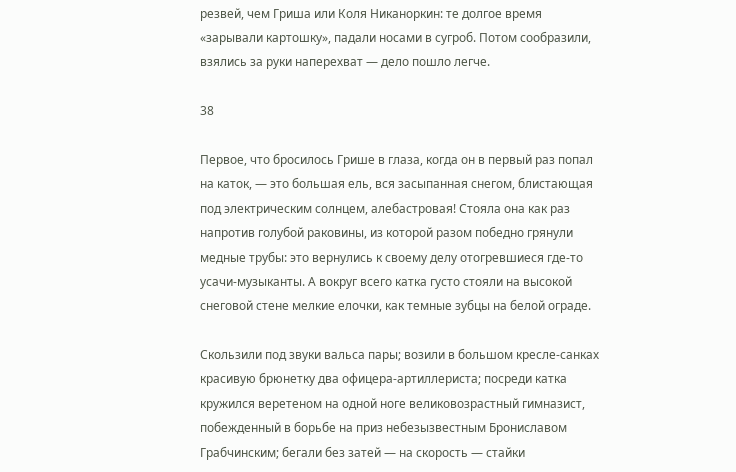резвей, чем Гриша или Коля Никаноркин: те долгое время «зарывали картошку», падали носами в сугроб. Потом сообразили, взялись за руки наперехват — дело пошло легче.

38

Первое, что бросилось Грише в глаза, когда он в первый раз попал на каток, — это большая ель, вся засыпанная снегом, блистающая под электрическим солнцем, алебастровая! Стояла она как раз напротив голубой раковины, из которой разом победно грянули медные трубы: это вернулись к своему делу отогревшиеся где-то усачи-музыканты. А вокруг всего катка густо стояли на высокой снеговой стене мелкие елочки, как темные зубцы на белой ограде.

Скользили под звуки вальса пары; возили в большом кресле-санках красивую брюнетку два офицера-артиллериста; посреди катка кружился веретеном на одной ноге великовозрастный гимназист, побежденный в борьбе на приз небезызвестным Брониславом Грабчинским; бегали без затей — на скорость — стайки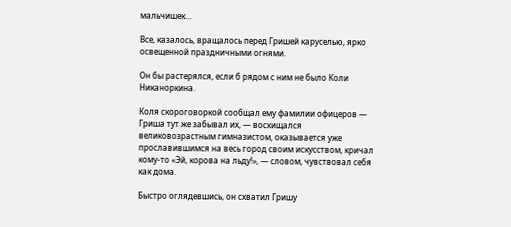мальчишек…

Все, казалось, вращалось перед Гришей каруселью, ярко освещенной праздничными огнями.

Он бы растерялся, если б рядом с ним не было Коли Никаноркина.

Коля скороговоркой сообщал ему фамилии офицеров — Гриша тут же забывал их, — восхищался великовозрастным гимназистом, оказывается уже прославившимся на весь город своим искусством, кричал кому-то «Эй, корова на льду!», — словом, чувствовал себя как дома.

Быстро оглядевшись, он схватил Гришу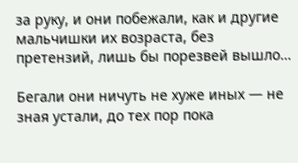за руку, и они побежали, как и другие мальчишки их возраста, без претензий, лишь бы порезвей вышло…

Бегали они ничуть не хуже иных — не зная устали, до тех пор пока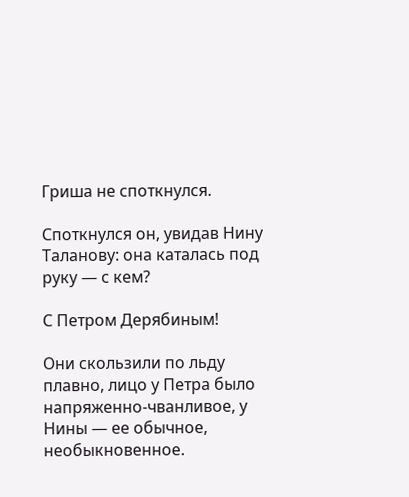Гриша не споткнулся.

Споткнулся он, увидав Нину Таланову: она каталась под руку — с кем?

С Петром Дерябиным!

Они скользили по льду плавно, лицо у Петра было напряженно-чванливое, у Нины — ее обычное, необыкновенное.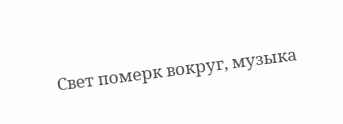Свет померк вокруг, музыка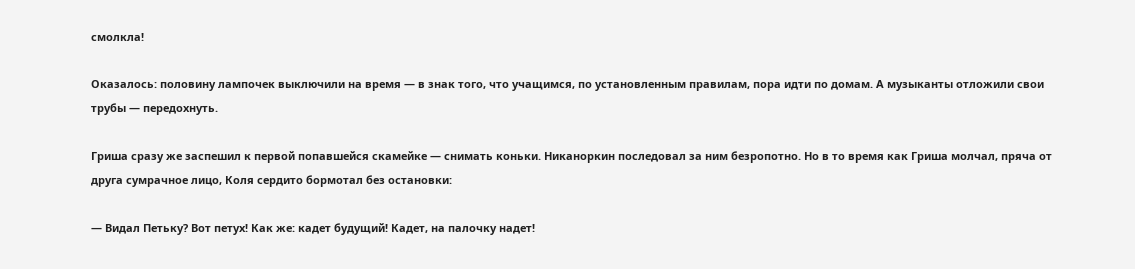смолкла!

Оказалось: половину лампочек выключили на время — в знак того, что учащимся, по установленным правилам, пора идти по домам. А музыканты отложили свои трубы — передохнуть.

Гриша сразу же заспешил к первой попавшейся скамейке — снимать коньки. Никаноркин последовал за ним безропотно. Но в то время как Гриша молчал, пряча от друга сумрачное лицо, Коля сердито бормотал без остановки:

— Видал Петьку? Вот петух! Как же: кадет будущий! Кадет, на палочку надет!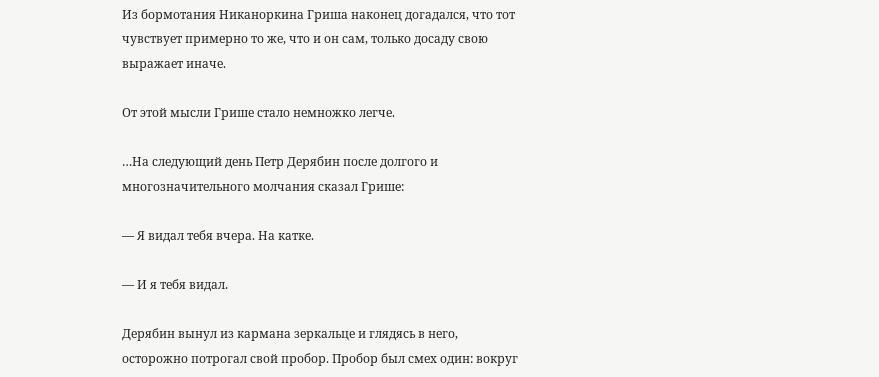Из бормотания Никаноркина Гриша наконец догадался, что тот чувствует примерно то же, что и он сам, только досаду свою выражает иначе.

От этой мысли Грише стало немножко легче.

…На следующий день Петр Дерябин после долгого и многозначительного молчания сказал Грише:

— Я видал тебя вчера. На катке.

— И я тебя видал.

Дерябин вынул из кармана зеркальце и глядясь в него, осторожно потрогал свой пробор. Пробор был смех один: вокруг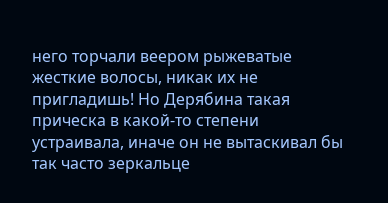него торчали веером рыжеватые жесткие волосы, никак их не пригладишь! Но Дерябина такая прическа в какой-то степени устраивала, иначе он не вытаскивал бы так часто зеркальце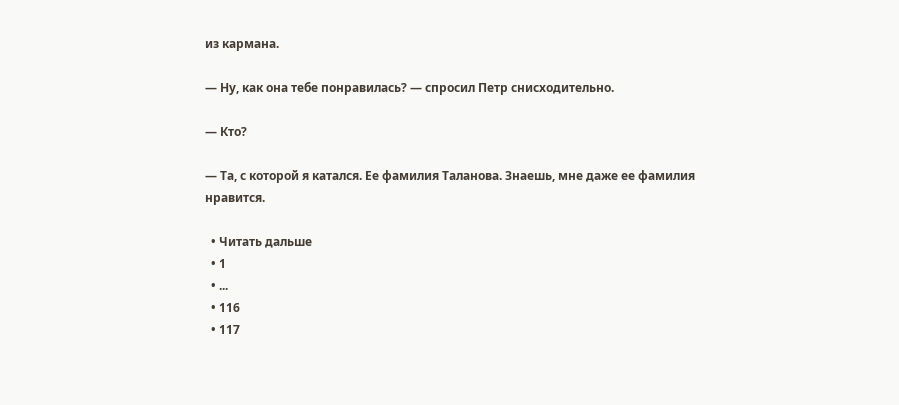из кармана.

— Ну, как она тебе понравилась? — спросил Петр снисходительно.

— Кто?

— Та, с которой я катался. Ее фамилия Таланова. Знаешь, мне даже ее фамилия нравится.

  • Читать дальше
  • 1
  • ...
  • 116
  • 117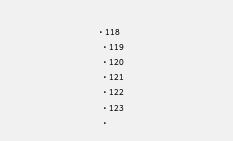• 118
  • 119
  • 120
  • 121
  • 122
  • 123
  •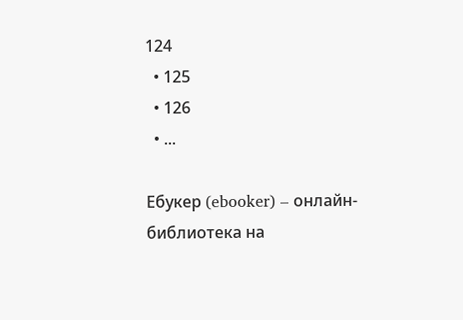124
  • 125
  • 126
  • ...

Ебукер (ebooker) – онлайн-библиотека на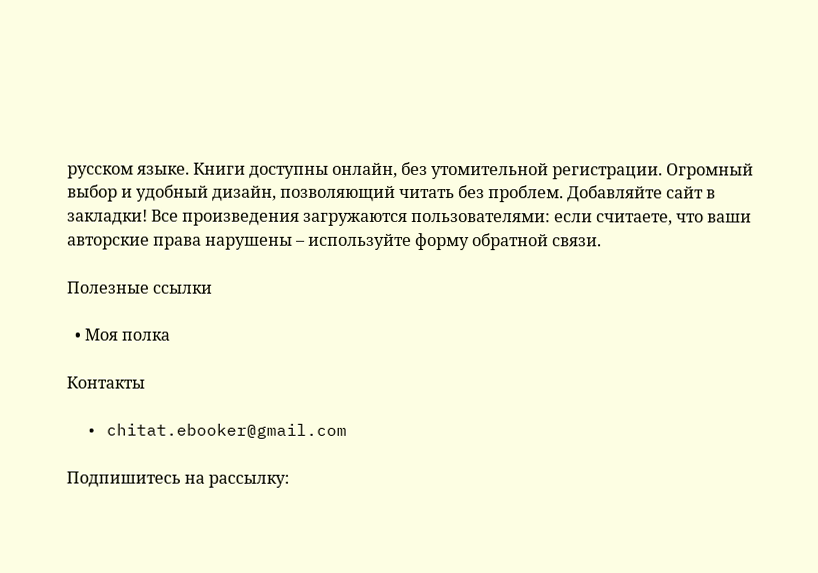русском языке. Книги доступны онлайн, без утомительной регистрации. Огромный выбор и удобный дизайн, позволяющий читать без проблем. Добавляйте сайт в закладки! Все произведения загружаются пользователями: если считаете, что ваши авторские права нарушены – используйте форму обратной связи.

Полезные ссылки

  • Моя полка

Контакты

  • chitat.ebooker@gmail.com

Подпишитесь на рассылку: